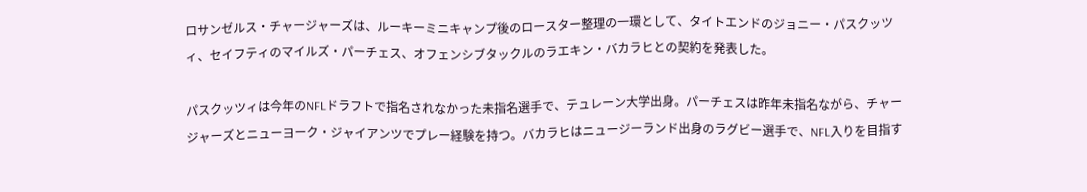ロサンゼルス・チャージャーズは、ルーキーミニキャンプ後のロースター整理の一環として、タイトエンドのジョニー・パスクッツィ、セイフティのマイルズ・パーチェス、オフェンシブタックルのラエキン・バカラヒとの契約を発表した。

パスクッツィは今年のNFLドラフトで指名されなかった未指名選手で、テュレーン大学出身。パーチェスは昨年未指名ながら、チャージャーズとニューヨーク・ジャイアンツでプレー経験を持つ。バカラヒはニュージーランド出身のラグビー選手で、NFL入りを目指す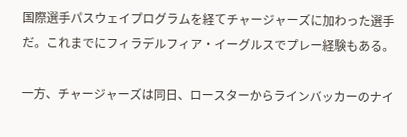国際選手パスウェイプログラムを経てチャージャーズに加わった選手だ。これまでにフィラデルフィア・イーグルスでプレー経験もある。

一方、チャージャーズは同日、ロースターからラインバッカーのナイ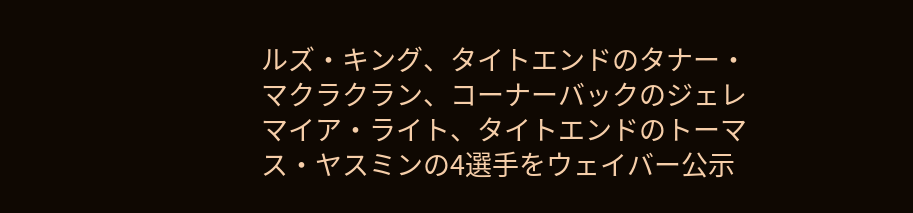ルズ・キング、タイトエンドのタナー・マクラクラン、コーナーバックのジェレマイア・ライト、タイトエンドのトーマス・ヤスミンの4選手をウェイバー公示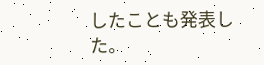したことも発表した。